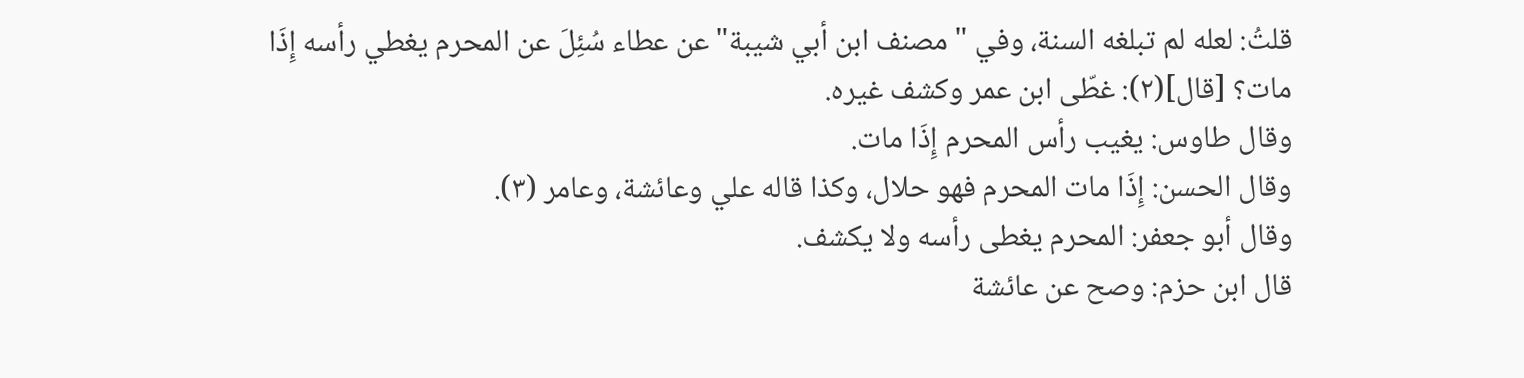قلتُ: لعله لم تبلغه السنة، وفي "مصنف ابن أبي شيبة" عن عطاء سُئِلَ عن المحرم يغطي رأسه إِذَا مات؟ [قال](٢): غطّى ابن عمر وكشف غيره.
وقال طاوس: يغيب رأس المحرم إِذَا مات.
وقال الحسن: إِذَا مات المحرم فهو حلال، وكذا قاله علي وعائشة، وعامر (٣).
وقال أبو جعفر: المحرم يغطى رأسه ولا يكشف.
قال ابن حزم: وصح عن عائشة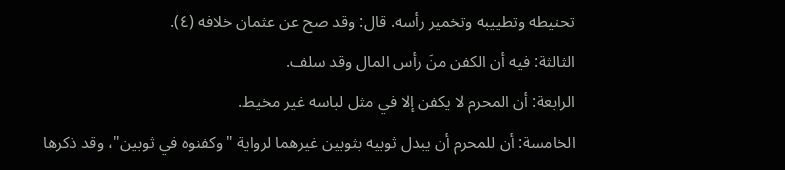تحنيطه وتطييبه وتخمير رأسه. قال: وقد صح عن عثمان خلافه (٤).
الثالثة: فيه أن الكفن منَ رأس المال وقد سلف.
الرابعة: أن المحرم لا يكفن إلا في مثل لباسه غير مخيط.
الخامسة: أن للمحرم أن يبدل ثوبيه بثوبين غيرهما لرواية "وكفنوه في ثوبين"، وقد ذكرها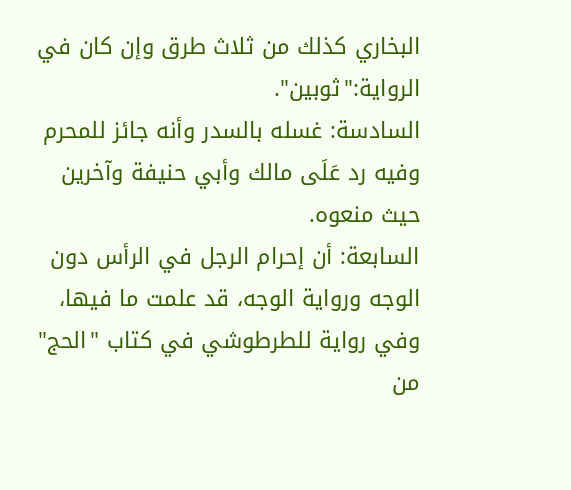البخاري كذلك من ثلاث طرق وإن كان في الرواية:"ثوبين".
السادسة: غسله بالسدر وأنه جائز للمحرم وفيه رد عَلَى مالك وأبي حنيفة وآخرين حيث منعوه.
السابعة: أن إحرام الرجل في الرأس دون الوجه ورواية الوجه، قد علمت ما فيها، وفي رواية للطرطوشي في كتاب "الحج" من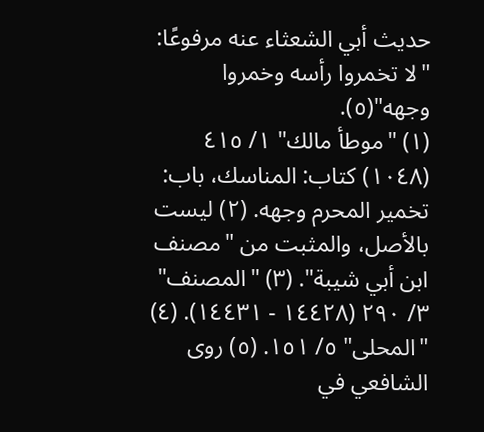حديث أبي الشعثاء عنه مرفوعًا: "لا تخمروا رأسه وخمروا وجهه"(٥).
(١) "موطأ مالك" ١/ ٤١٥ (١٠٤٨) كتاب: المناسك، باب: تخمير المحرم وجهه. (٢) ليست بالأصل، والمثبت من "مصنف ابن أبي شيبة". (٣) "المصنف" ٣/ ٢٩٠ (١٤٤٢٨ - ١٤٤٣١). (٤) "المحلى" ٥/ ١٥١. (٥) روى الشافعي في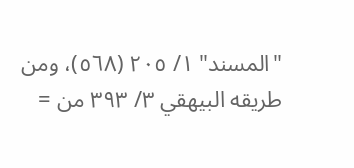"المسند" ١/ ٢٠٥ (٥٦٨)، ومن طريقه البيهقي ٣/ ٣٩٣ من =